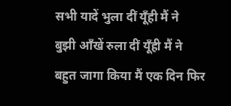सभी यादें भुला दीं यूँही मैं ने
बुझी आँखें रुला दीं यूँही मैं ने
बहुत जागा किया मैं एक दिन फिर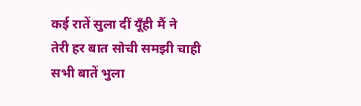कई रातें सुला दीं यूँही मैं ने
तेरी हर बात सोची समझी चाही
सभी बातें भुला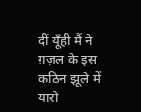दीं यूँही मैं ने
ग़ज़ल के इस कठिन झूले में यारो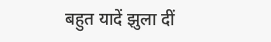बहुत यादें झुला दीं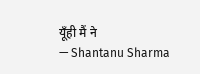यूँही मैं ने
— Shantanu Sharma